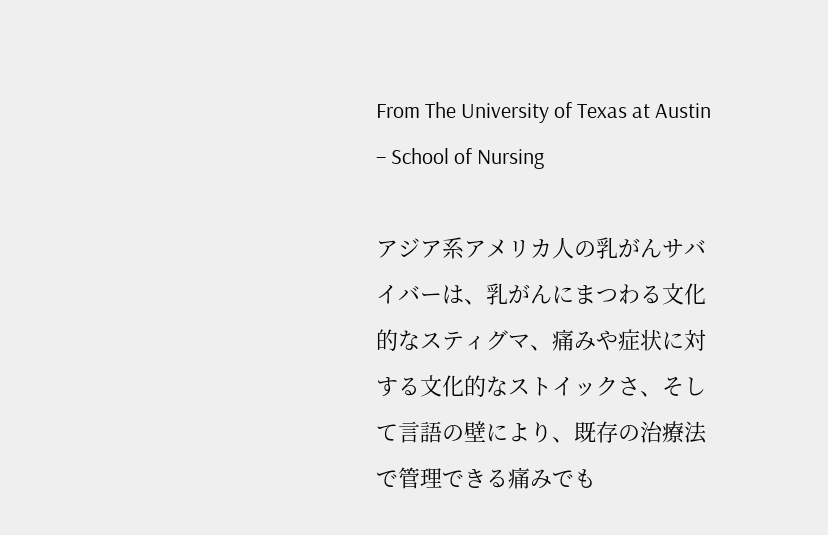From The University of Texas at Austin – School of Nursing

アジア系アメリカ人の乳がんサバイバーは、乳がんにまつわる文化的なスティグマ、痛みや症状に対する文化的なストイックさ、そして言語の壁により、既存の治療法で管理できる痛みでも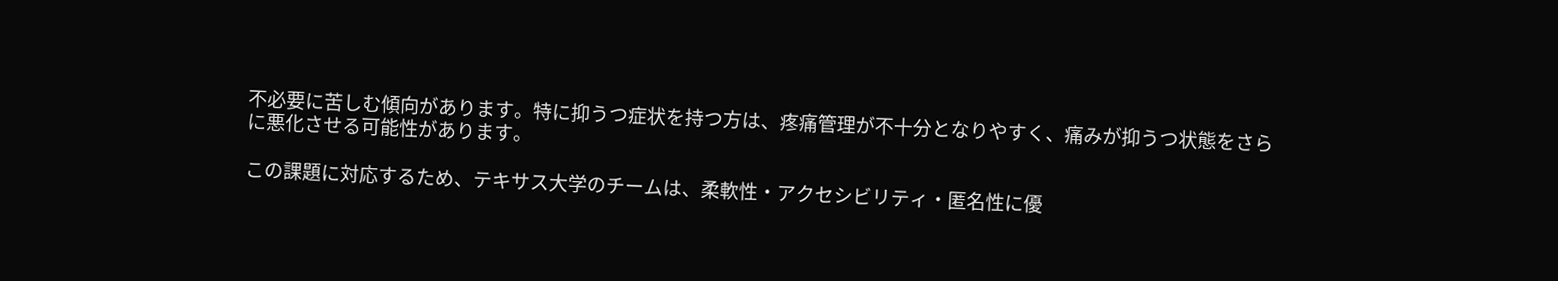不必要に苦しむ傾向があります。特に抑うつ症状を持つ方は、疼痛管理が不十分となりやすく、痛みが抑うつ状態をさらに悪化させる可能性があります。

この課題に対応するため、テキサス大学のチームは、柔軟性・アクセシビリティ・匿名性に優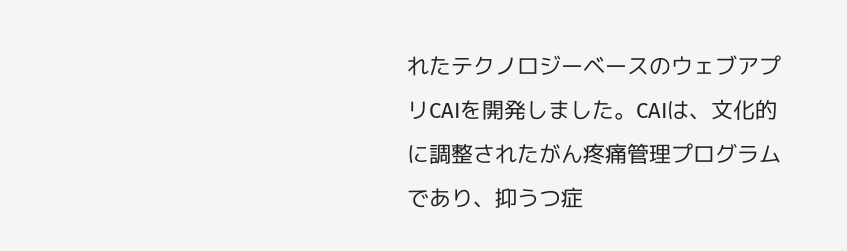れたテクノロジーベースのウェブアプリCAIを開発しました。CAIは、文化的に調整されたがん疼痛管理プログラムであり、抑うつ症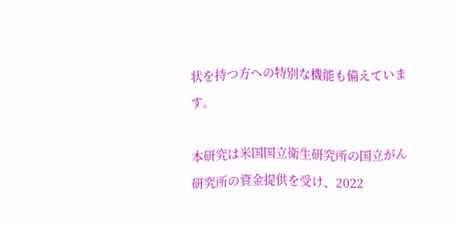状を持つ方への特別な機能も備えています。

本研究は米国国立衛生研究所の国立がん研究所の資金提供を受け、2022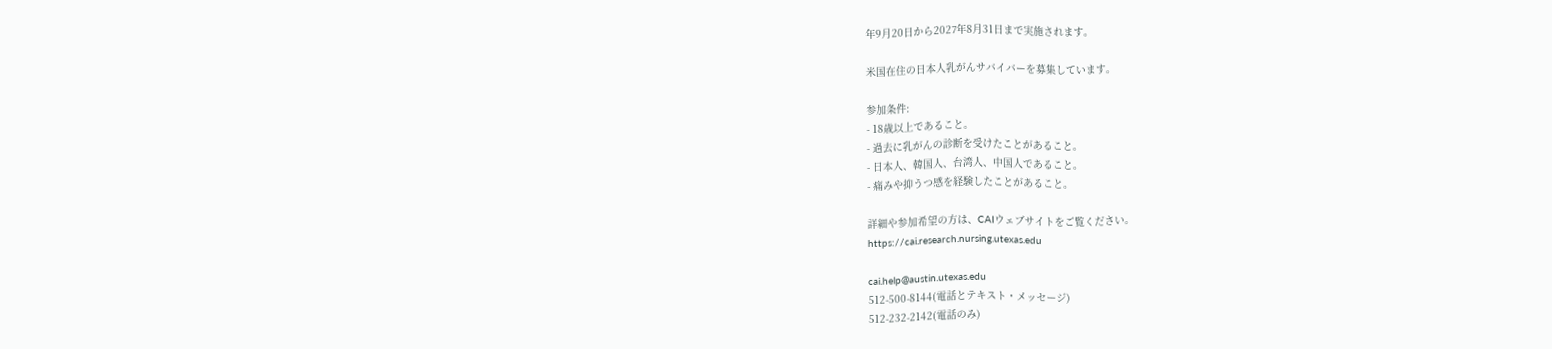年9月20日から2027年8月31日まで実施されます。

米国在住の日本人乳がんサバイバーを募集しています。

参加条件:
- 18歳以上であること。
- 過去に乳がんの診断を受けたことがあること。
- 日本人、韓国人、台湾人、中国人であること。
- 痛みや抑うつ感を経験したことがあること。

詳細や参加希望の方は、CAIウェブサイトをご覧ください。
https://cai.research.nursing.utexas.edu

cai.help@austin.utexas.edu
512-500-8144(電話とテキスト・メッセージ)
512-232-2142(電話のみ)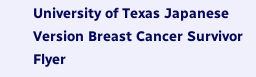University of Texas Japanese Version Breast Cancer Survivor Flyer